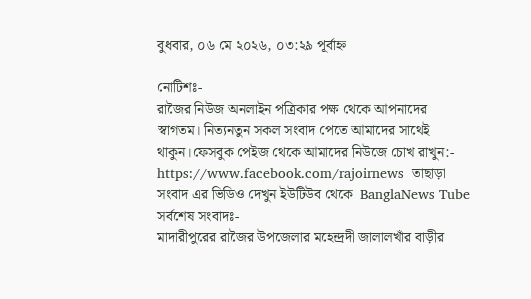বুধবার, ০৬ মে ২০২৬, ০৩:২৯ পূর্বাহ্ন

নোটিশঃ-
রাজৈর নিউজ অনলাইন পত্রিকার পক্ষ থেকে আপনাদের স্বাগতম। নিত্যনতুন সকল সংবাদ পেতে আমাদের সাথেই থাকুন।ফেসবুক পেইজ থেকে আমাদের নিউজে চোখ রাখুন:- https://www.facebook.com/rajoirnews  তাছাড়া সংবাদ এর ভিডিও দেখুন ইউটিউব থেকে  BanglaNews Tube
সর্বশেষ সংবাদঃ-
মাদারীপুরের রাজৈর উপজেলার মহেন্দ্রদী জালালখাঁর বাড়ীর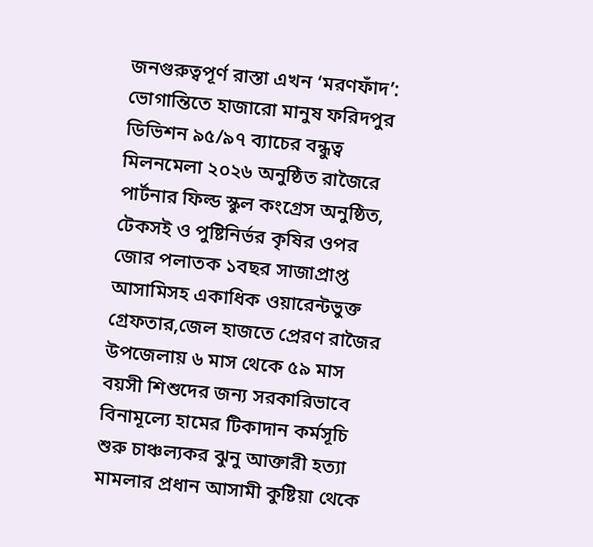জনগুরুত্বপূর্ণ রাস্তা এখন ‘মরণফাঁদ’: ভোগান্তিতে হাজারো মানুষ ফরিদপুর ডিভিশন ৯৫/৯৭ ব্যাচের বন্ধুত্ব মিলনমেলা ২০২৬ অনুষ্ঠিত রাজৈরে পার্টনার ফিল্ড স্কুল কংগ্রেস অনুষ্ঠিত, টেকসই ও পুষ্টিনির্ভর কৃষির ওপর জোর পলাতক ১বছর সাজাপ্রাপ্ত আসামিসহ একাধিক ওয়ারেন্টভুক্ত গ্রেফতার,জেল হাজতে প্রেরণ রাজৈর উপজেলায় ৬ মাস থেকে ৫৯ মাস বয়সী শিশুদের জন্য সরকারিভাবে বিনামূল্যে হামের টিকাদান কর্মসূচি শুরু চাঞ্চল্যকর ঝুনু আক্তারী হত্যা মামলার প্রধান আসামী কুষ্টিয়া থেকে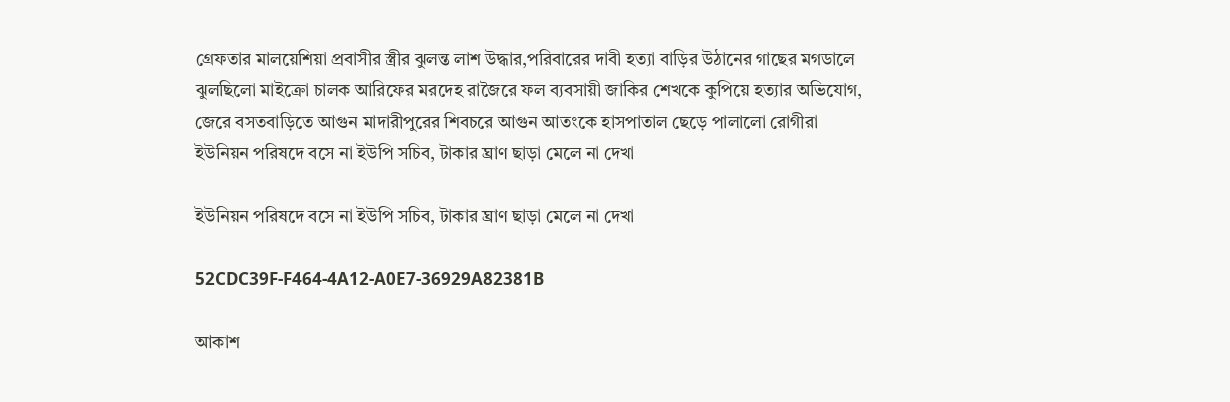গ্রেফতার মালয়েশিয়া প্রবাসীর স্ত্রীর ঝুলন্ত লাশ উদ্ধার,পরিবারের দাবী হত্যা বাড়ির উঠানের গাছের মগডালে ঝুলছিলো মাইক্রো চালক আরিফের মরদেহ রাজৈরে ফল ব্যবসায়ী জাকির শেখকে কুপিয়ে হত্যার অভিযোগ, জেরে বসতবাড়িতে আগুন মাদারীপুরের শিবচরে আগুন আতংকে হাসপাতাল ছেড়ে পালালো রোগীরা
ইউনিয়ন পরিষদে বসে না ইউপি সচিব, টাকার ঘ্রাণ ছাড়া মেলে না দেখা

ইউনিয়ন পরিষদে বসে না ইউপি সচিব, টাকার ঘ্রাণ ছাড়া মেলে না দেখা

52CDC39F-F464-4A12-A0E7-36929A82381B

আকাশ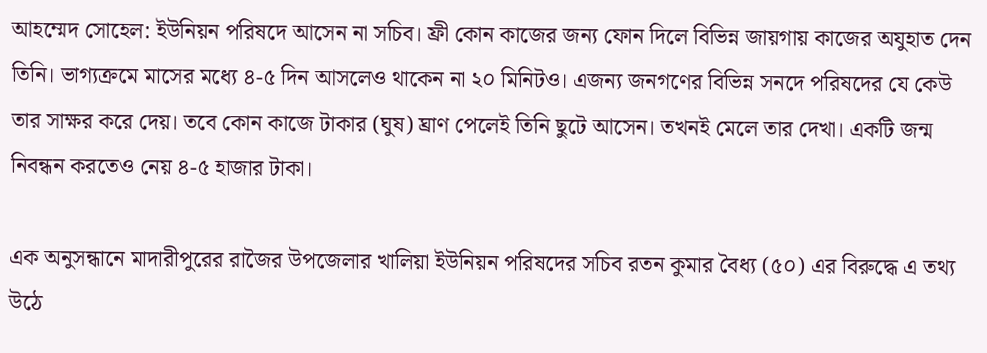আহম্মেদ সোহেল: ইউনিয়ন পরিষদে আসেন না সচিব। ফ্রী কোন কাজের জন্য ফোন দিলে বিভিন্ন জায়গায় কাজের অযুহাত দেন তিনি। ভাগ্যক্রমে মাসের মধ্যে ৪-৫ দিন আসলেও থাকেন না ২০ মিনিটও। এজন্য জনগণের বিভিন্ন সনদে পরিষদের যে কেউ তার সাক্ষর করে দেয়। তবে কোন কাজে টাকার (ঘুষ) ঘ্রাণ পেলেই তিনি ছুটে আসেন। তখনই মেলে তার দেখা। একটি জন্ম নিবন্ধন করতেও নেয় ৪-৫ হাজার টাকা।

এক অনুসন্ধানে মাদারীপুরের রাজৈর উপজেলার খালিয়া ইউনিয়ন পরিষদের সচিব রতন কুমার বৈধ্য (৫০) এর বিরুদ্ধে এ তথ্য উঠে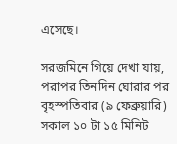এসেছে।

সরজমিনে গিয়ে দেখা যায়, পরাপর তিনদিন ঘোরার পর বৃহস্পতিবার (৯ ফেব্রুয়ারি) সকাল ১০ টা ১৫ মিনিট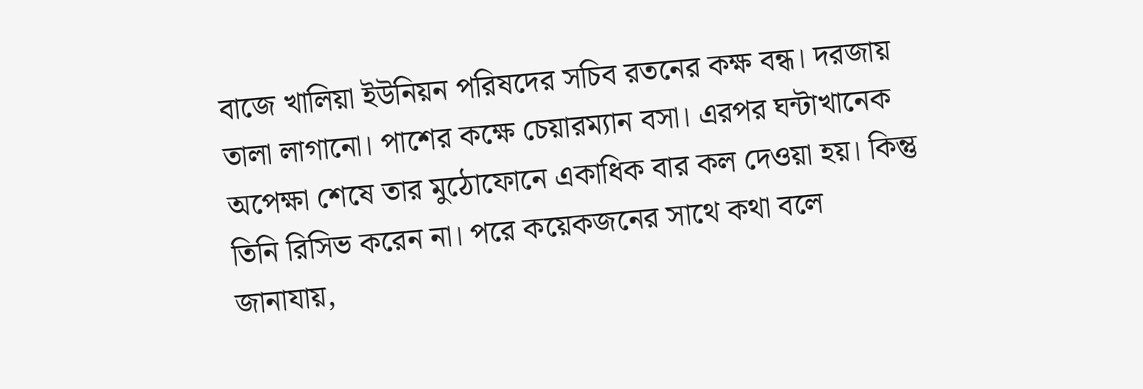বাজে খালিয়া ইউনিয়ন পরিষদের সচিব রতনের কক্ষ বন্ধ। দরজায় তালা লাগানো। পাশের কক্ষে চেয়ারম্যান বসা। এরপর ঘন্টাখানেক অপেক্ষা শেষে তার মুঠোফোনে একাধিক বার কল দেওয়া হয়। কিন্তু তিনি রিসিভ করেন না। পরে কয়েকজনের সাথে কথা বলে জানাযায়,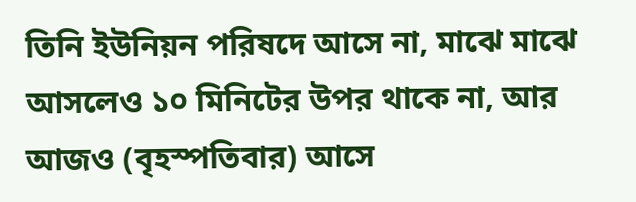তিনি ইউনিয়ন পরিষদে আসে না, মাঝে মাঝে আসলেও ১০ মিনিটের উপর থাকে না, আর আজও (বৃহস্পতিবার) আসে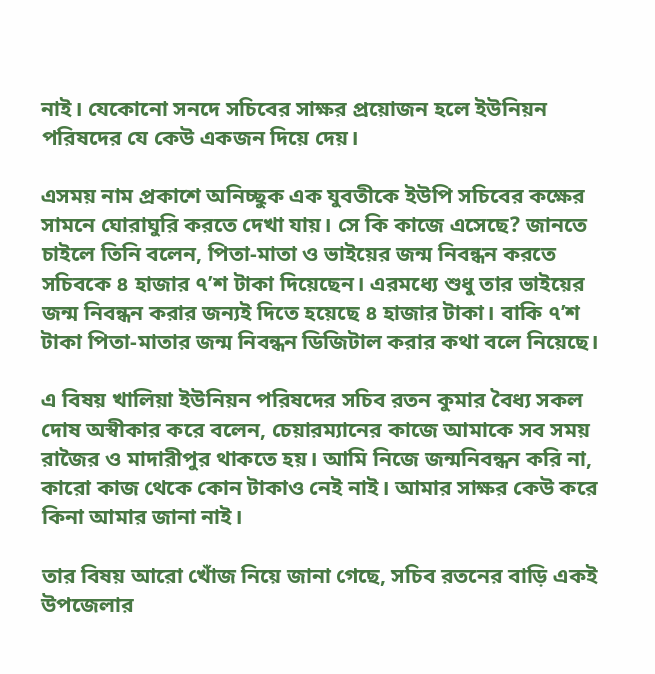নাই। যেকোনো সনদে সচিবের সাক্ষর প্রয়োজন হলে ইউনিয়ন পরিষদের যে কেউ একজন দিয়ে দেয়।

এসময় নাম প্রকাশে অনিচ্ছুক এক যুবতীকে ইউপি সচিবের কক্ষের সামনে ঘোরাঘুরি করতে দেখা যায়। সে কি কাজে এসেছে? জানতে চাইলে তিনি বলেন, পিতা-মাতা ও ভাইয়ের জন্ম নিবন্ধন করতে সচিবকে ৪ হাজার ৭’শ টাকা দিয়েছেন। এরমধ্যে শুধু তার ভাইয়ের জন্ম নিবন্ধন করার জন্যই দিতে হয়েছে ৪ হাজার টাকা। বাকি ৭’শ টাকা পিতা-মাতার জন্ম নিবন্ধন ডিজিটাল করার কথা বলে নিয়েছে।

এ বিষয় খালিয়া ইউনিয়ন পরিষদের সচিব রতন কুমার বৈধ্য সকল দোষ অস্বীকার করে বলেন, চেয়ারম্যানের কাজে আমাকে সব সময় রাজৈর ও মাদারীপুর থাকতে হয়। আমি নিজে জন্মনিবন্ধন করি না, কারো কাজ থেকে কোন টাকাও নেই নাই। আমার সাক্ষর কেউ করে কিনা আমার জানা নাই।

তার বিষয় আরো খোঁজ নিয়ে জানা গেছে, সচিব রতনের বাড়ি একই উপজেলার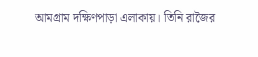আমগ্রাম দক্ষিণপাড়া এলাকায়। তিনি রাজৈর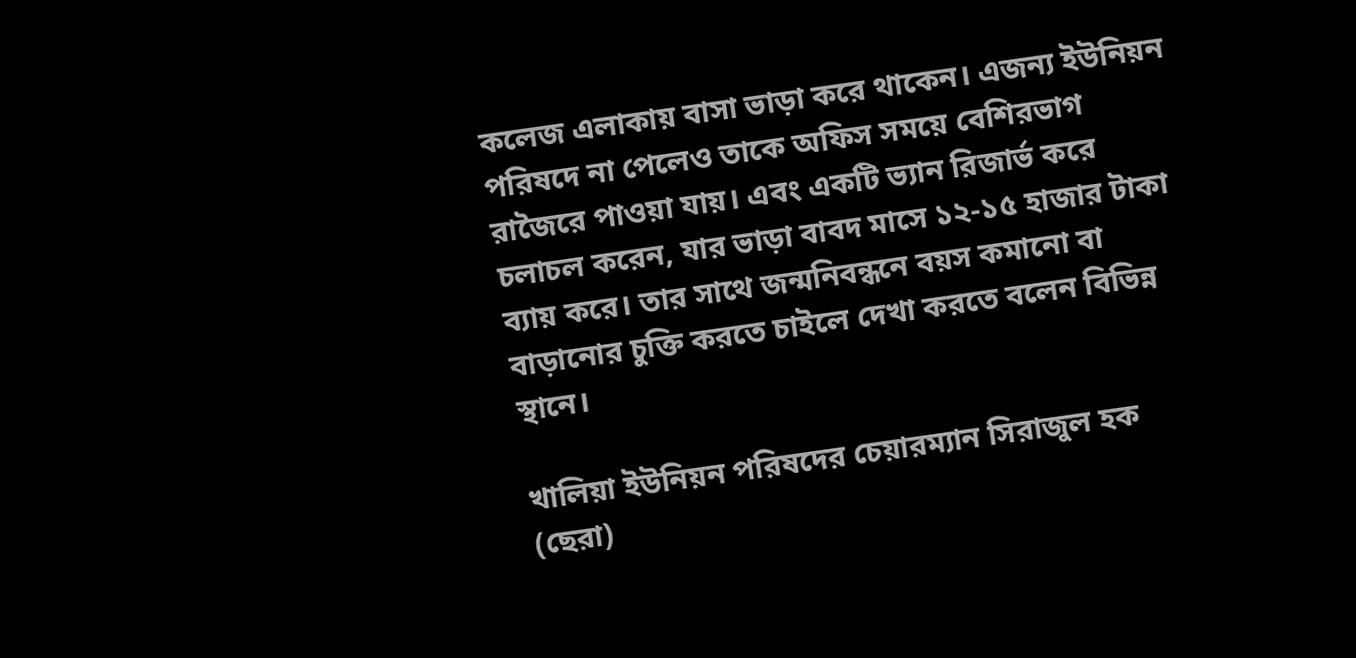কলেজ এলাকায় বাসা ভাড়া করে থাকেন। এজন্য ইউনিয়ন পরিষদে না পেলেও তাকে অফিস সময়ে বেশিরভাগ রাজৈরে পাওয়া যায়। এবং একটি ভ্যান রিজার্ভ করে চলাচল করেন, যার ভাড়া বাবদ মাসে ১২-১৫ হাজার টাকা ব্যায় করে। তার সাথে জন্মনিবন্ধনে বয়স কমানো বা বাড়ানোর চুক্তি করতে চাইলে দেখা করতে বলেন বিভিন্ন স্থানে।

খালিয়া ইউনিয়ন পরিষদের চেয়ারম্যান সিরাজুল হক (ছেরা)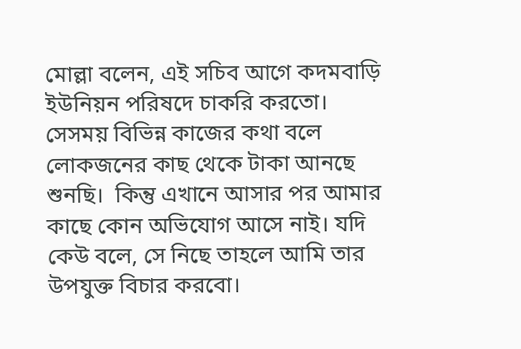মোল্লা বলেন, এই সচিব আগে কদমবাড়ি ইউনিয়ন পরিষদে চাকরি করতো। সেসময় বিভিন্ন কাজের কথা বলে লোকজনের কাছ থেকে টাকা আনছে শুনছি।  কিন্তু এখানে আসার পর আমার কাছে কোন অভিযোগ আসে নাই। যদি কেউ বলে, সে নিছে তাহলে আমি তার উপযুক্ত বিচার করবো।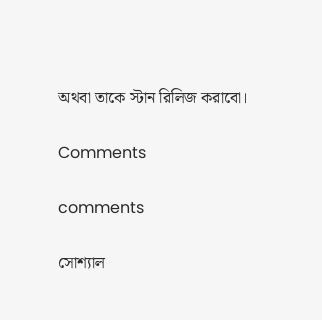অথবা তাকে স্টান রিলিজ করাবো।

Comments

comments

সোশ্যাল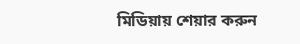মিডিয়ায় শেয়ার করুন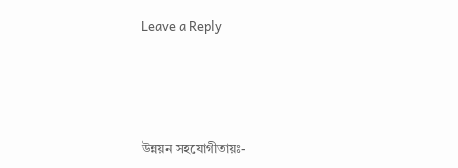Leave a Reply




উন্নয়ন সহযোগীতায়ঃ-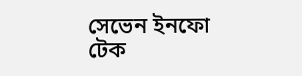সেভেন ইনফো টেক